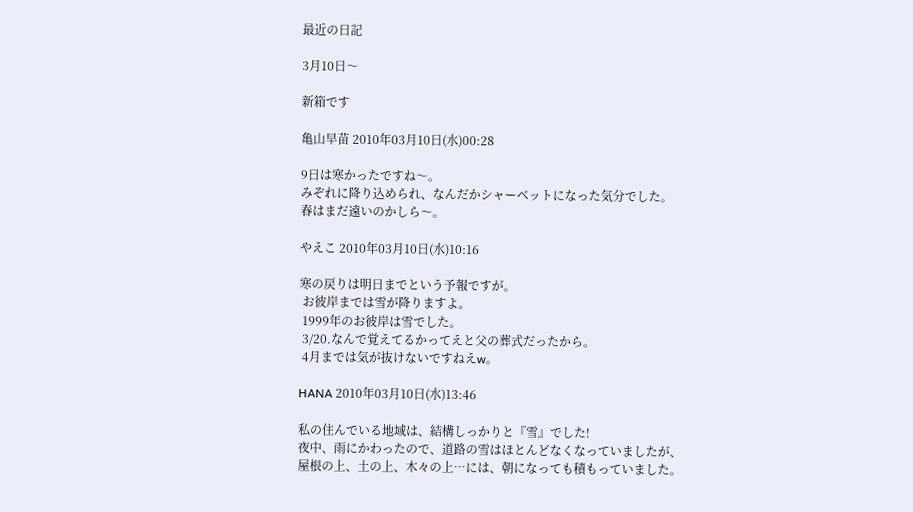最近の日記

3月10日〜

新箱です

亀山早苗 2010年03月10日(水)00:28

9日は寒かったですね〜。
みぞれに降り込められ、なんだかシャーベットになった気分でした。
春はまだ遠いのかしら〜。

やえこ 2010年03月10日(水)10:16

寒の戻りは明日までという予報ですが。
 お彼岸までは雪が降りますよ。
 1999年のお彼岸は雪でした。
 3/20.なんで覚えてるかってえと父の葬式だったから。
 4月までは気が抜けないですねえw。

HANA 2010年03月10日(水)13:46

私の住んでいる地域は、結構しっかりと『雪』でした!
夜中、雨にかわったので、道路の雪はほとんどなくなっていましたが、
屋根の上、土の上、木々の上…には、朝になっても積もっていました。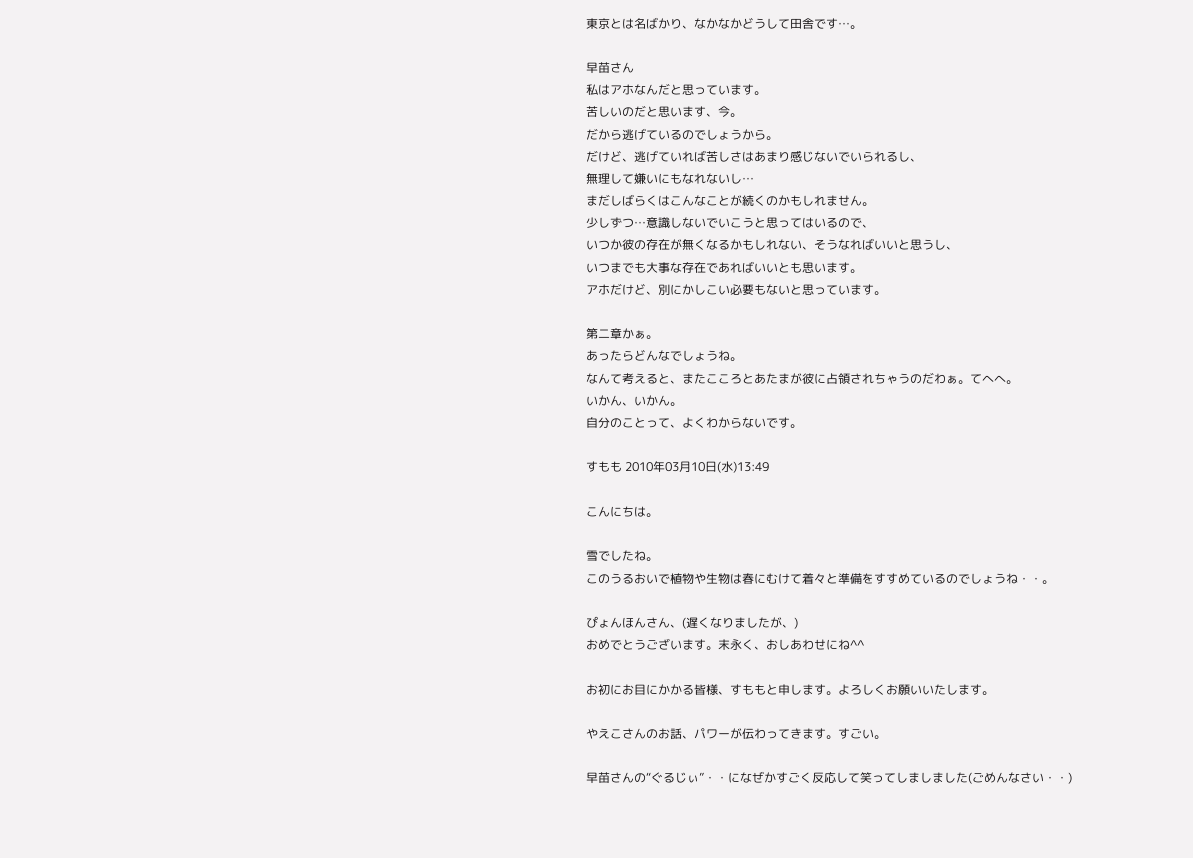東京とは名ばかり、なかなかどうして田舎です…。

早苗さん
私はアホなんだと思っています。
苦しいのだと思います、今。
だから逃げているのでしょうから。
だけど、逃げていれば苦しさはあまり感じないでいられるし、
無理して嫌いにもなれないし…
まだしばらくはこんなことが続くのかもしれません。
少しずつ…意識しないでいこうと思ってはいるので、
いつか彼の存在が無くなるかもしれない、そうなればいいと思うし、
いつまでも大事な存在であればいいとも思います。
アホだけど、別にかしこい必要もないと思っています。

第二章かぁ。
あったらどんなでしょうね。
なんて考えると、またこころとあたまが彼に占領されちゃうのだわぁ。てへへ。
いかん、いかん。
自分のことって、よくわからないです。

すもも 2010年03月10日(水)13:49

こんにちは。

雪でしたね。
このうるおいで植物や生物は春にむけて着々と準備をすすめているのでしょうね・・。

ぴょんほんさん、(遅くなりましたが、)
おめでとうございます。末永く、おしあわせにね^^

お初にお目にかかる皆様、すももと申します。よろしくお願いいたします。

やえこさんのお話、パワーが伝わってきます。すごい。

早苗さんの“ぐるじぃ”・・になぜかすごく反応して笑ってしましました(ごめんなさい・・)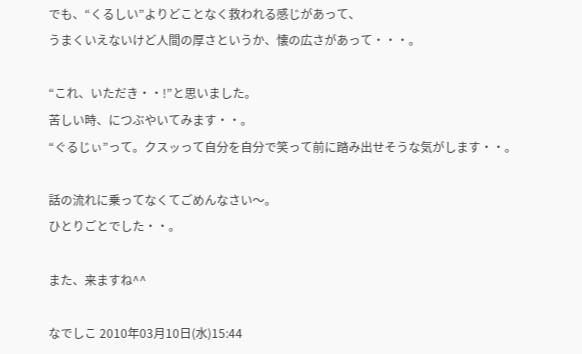でも、“くるしい”よりどことなく救われる感じがあって、
うまくいえないけど人間の厚さというか、懐の広さがあって・・・。

“これ、いただき・・!”と思いました。
苦しい時、につぶやいてみます・・。
“ぐるじぃ”って。クスッって自分を自分で笑って前に踏み出せそうな気がします・・。

話の流れに乗ってなくてごめんなさい〜。
ひとりごとでした・・。

また、来ますね^^

なでしこ 2010年03月10日(水)15:44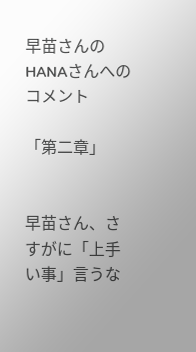早苗さんのHANAさんへのコメント

「第二章」


早苗さん、さすがに「上手い事」言うな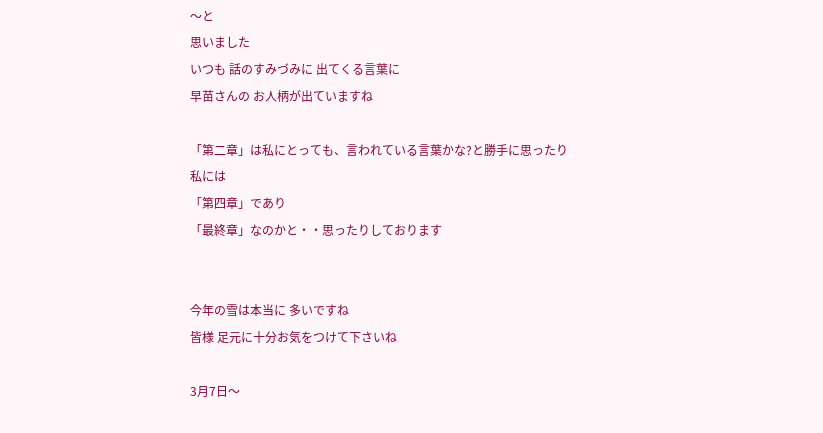〜と
思いました
いつも 話のすみづみに 出てくる言葉に
早苗さんの お人柄が出ていますね

「第二章」は私にとっても、言われている言葉かな?と勝手に思ったり
私には
「第四章」であり
「最終章」なのかと・・思ったりしております


今年の雪は本当に 多いですね
皆様 足元に十分お気をつけて下さいね

3月7日〜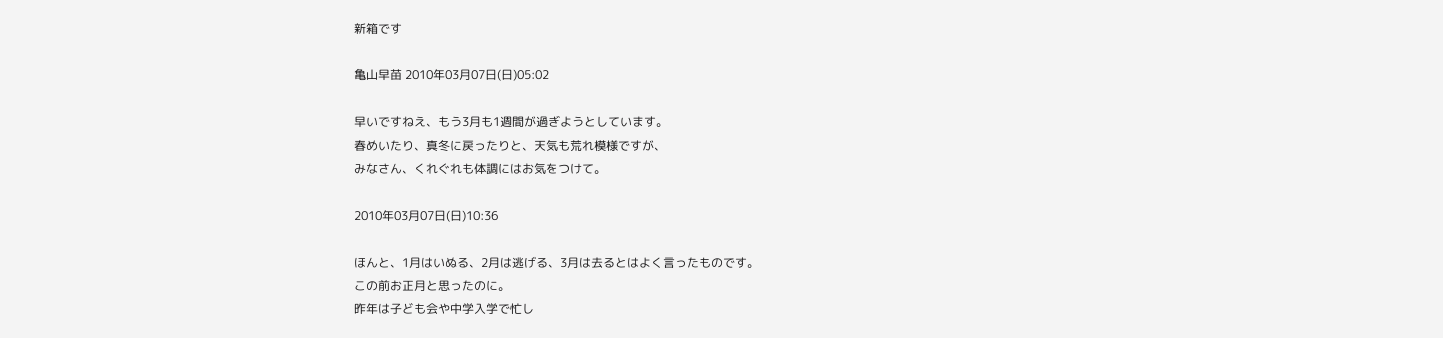新箱です

亀山早苗 2010年03月07日(日)05:02

早いですねえ、もう3月も1週間が過ぎようとしています。
春めいたり、真冬に戻ったりと、天気も荒れ模様ですが、
みなさん、くれぐれも体調にはお気をつけて。

2010年03月07日(日)10:36

ほんと、1月はいぬる、2月は逃げる、3月は去るとはよく言ったものです。
この前お正月と思ったのに。
昨年は子ども会や中学入学で忙し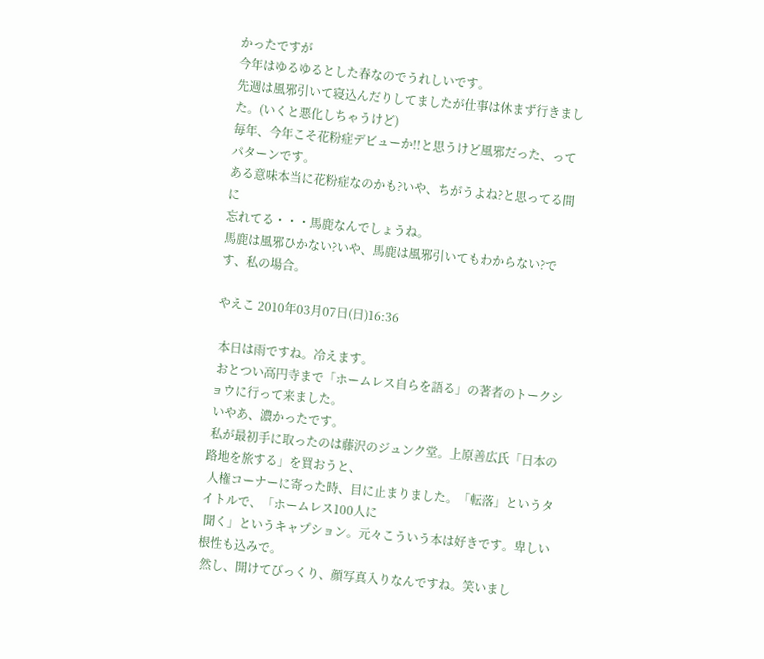かったですが
今年はゆるゆるとした春なのでうれしいです。
先週は風邪引いて寝込んだりしてましたが仕事は休まず行きました。(いくと悪化しちゃうけど)
毎年、今年こそ花粉症デビューか!!と思うけど風邪だった、ってパターンです。
ある意味本当に花粉症なのかも?いや、ちがうよね?と思ってる間に
忘れてる・・・馬鹿なんでしょうね。
馬鹿は風邪ひかない?いや、馬鹿は風邪引いてもわからない?です、私の場合。

やえこ 2010年03月07日(日)16:36

 本日は雨ですね。冷えます。
 おとつい高円寺まで「ホームレス自らを語る」の著者のトークショウに行って来ました。
 いやあ、濃かったです。
 私が最初手に取ったのは藤沢のジュンク堂。上原善広氏「日本の路地を旅する」を買おうと、
 人権コーナーに寄った時、目に止まりました。「転落」というタイトルで、「ホームレス100人に
 聞く」というキャプション。元々こういう本は好きです。卑しい根性も込みで。
 然し、開けてびっくり、顔写真入りなんですね。笑いまし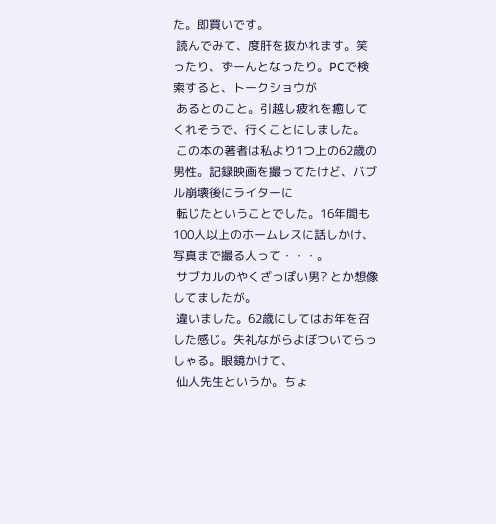た。即買いです。
 読んでみて、度肝を抜かれます。笑ったり、ずーんとなったり。PCで検索すると、トークショウが
 あるとのこと。引越し疲れを癒してくれそうで、行くことにしました。
 この本の著者は私より1つ上の62歳の男性。記録映画を撮ってたけど、バブル崩壊後にライターに
 転じたということでした。16年間も100人以上のホームレスに話しかけ、写真まで撮る人って・・・。
 サブカルのやくざっぽい男? とか想像してましたが。
 違いました。62歳にしてはお年を召した感じ。失礼ながらよぼついてらっしゃる。眼鏡かけて、
 仙人先生というか。ちょ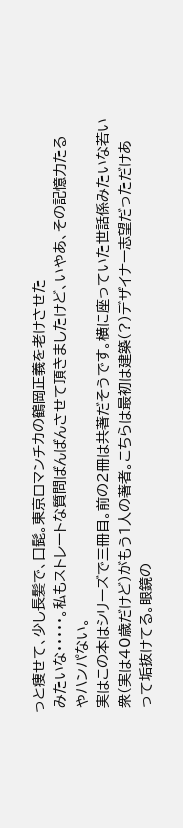っと痩せて、少し長髪で、口髭。東京ロマンチカの鶴岡正義を老けさせた
 みたいな・・・・・。私もストレートな質問ばんばんさせて頂きましたけど、いやあ、その記憶力たる
 やハンパない。
 実はこの本はシリーズで三冊目。前の2冊は共著だそうです。横に座っていた世話係みたいな若い
 衆(実は40歳だけど)がもう1人の著者。こちらは最初は建築(?)デザイナー志望だっただけあ
 って垢抜けてる。眼鏡の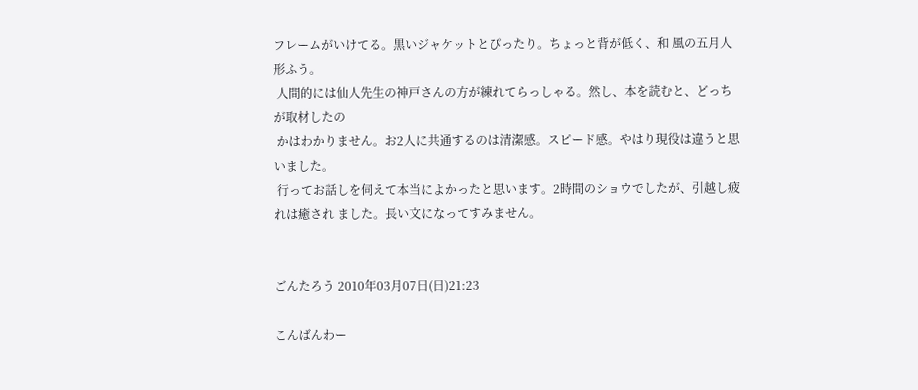フレームがいけてる。黒いジャケットとぴったり。ちょっと背が低く、和 風の五月人形ふう。
 人間的には仙人先生の神戸さんの方が練れてらっしゃる。然し、本を読むと、どっちが取材したの
 かはわかりません。お2人に共通するのは清潔感。スピード感。やはり現役は違うと思いました。
 行ってお話しを伺えて本当によかったと思います。2時間のショウでしたが、引越し疲れは癒され ました。長い文になってすみません。


ごんたろう 2010年03月07日(日)21:23

こんばんわー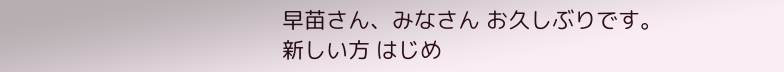早苗さん、みなさん お久しぶりです。
新しい方 はじめ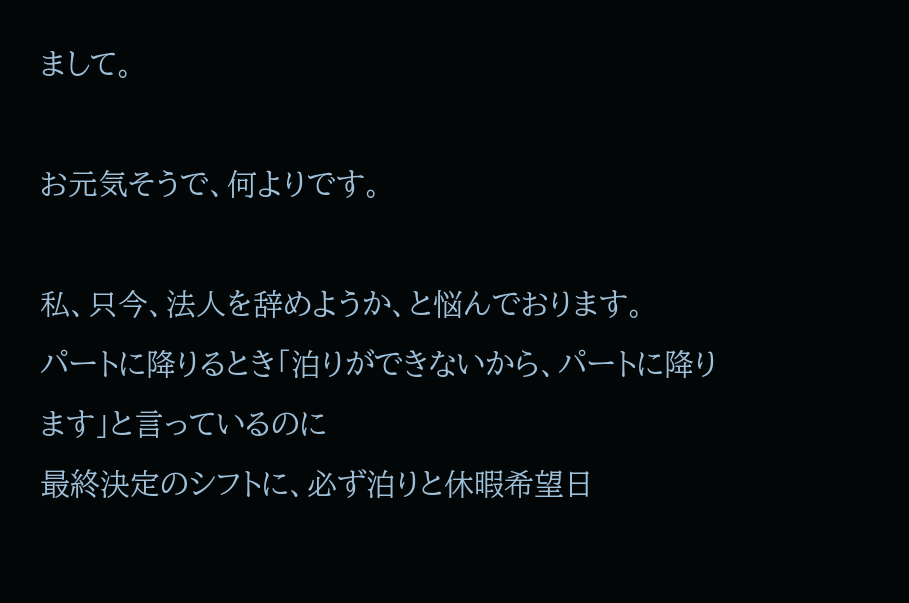まして。

お元気そうで、何よりです。

私、只今、法人を辞めようか、と悩んでおります。
パートに降りるとき「泊りができないから、パートに降ります」と言っているのに
最終決定のシフトに、必ず泊りと休暇希望日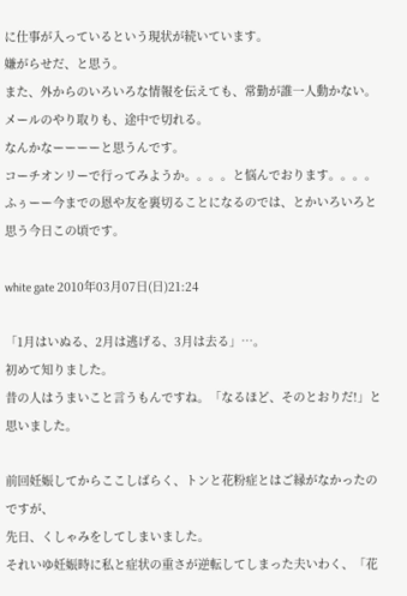に仕事が入っているという現状が続いています。
嫌がらせだ、と思う。
また、外からのいろいろな情報を伝えても、常勤が誰一人動かない。
メールのやり取りも、途中で切れる。
なんかなーーーーと思うんです。
コーチオンリーで行ってみようか。。。。と悩んでおります。。。。
ふぅーー今までの恩や友を裏切ることになるのでは、とかいろいろと思う今日この頃です。

white gate 2010年03月07日(日)21:24

「1月はいぬる、2月は逃げる、3月は去る」…。
初めて知りました。
昔の人はうまいこと言うもんですね。「なるほど、そのとおりだ!」と思いました。

前回妊娠してからここしばらく、トンと花粉症とはご縁がなかったのですが、
先日、くしゃみをしてしまいました。
それいゆ妊娠時に私と症状の重さが逆転してしまった夫いわく、「花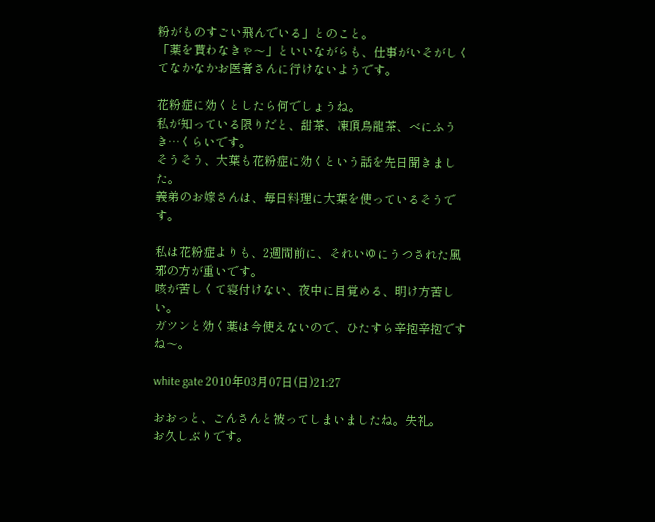粉がものすごい飛んでいる」とのこと。
「薬を貰わなきゃ〜」といいながらも、仕事がいそがしくてなかなかお医者さんに行けないようです。

花粉症に効くとしたら何でしょうね。
私が知っている限りだと、甜茶、凍頂烏龍茶、べにふうき…くらいです。
そうそう、大葉も花粉症に効くという話を先日聞きました。
義弟のお嫁さんは、毎日料理に大葉を使っているそうです。

私は花粉症よりも、2週間前に、それいゆにうつされた風邪の方が重いです。
咳が苦しくて寝付けない、夜中に目覚める、明け方苦しい。
ガツンと効く薬は今使えないので、ひたすら辛抱辛抱ですね〜。

white gate 2010年03月07日(日)21:27

おおっと、ごんさんと被ってしまいましたね。失礼。
お久しぶりです。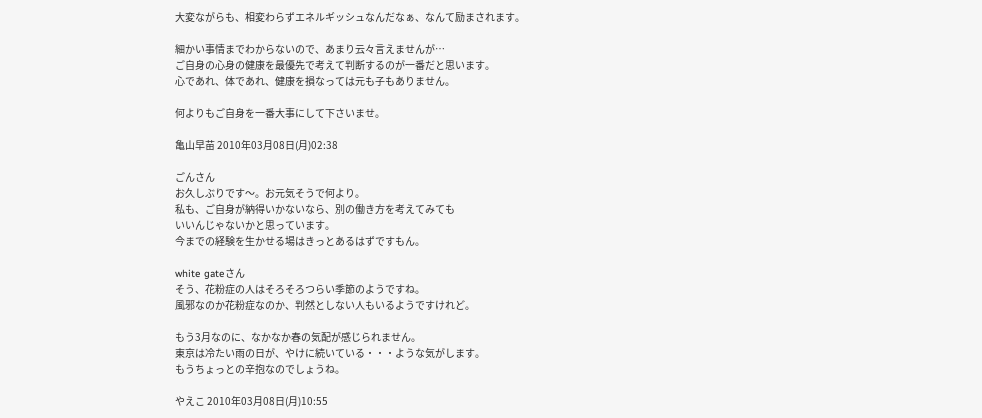大変ながらも、相変わらずエネルギッシュなんだなぁ、なんて励まされます。

細かい事情までわからないので、あまり云々言えませんが…
ご自身の心身の健康を最優先で考えて判断するのが一番だと思います。
心であれ、体であれ、健康を損なっては元も子もありません。

何よりもご自身を一番大事にして下さいませ。

亀山早苗 2010年03月08日(月)02:38

ごんさん
お久しぶりです〜。お元気そうで何より。
私も、ご自身が納得いかないなら、別の働き方を考えてみても
いいんじゃないかと思っています。
今までの経験を生かせる場はきっとあるはずですもん。

white gateさん
そう、花粉症の人はそろそろつらい季節のようですね。
風邪なのか花粉症なのか、判然としない人もいるようですけれど。

もう3月なのに、なかなか春の気配が感じられません。
東京は冷たい雨の日が、やけに続いている・・・ような気がします。
もうちょっとの辛抱なのでしょうね。

やえこ 2010年03月08日(月)10:55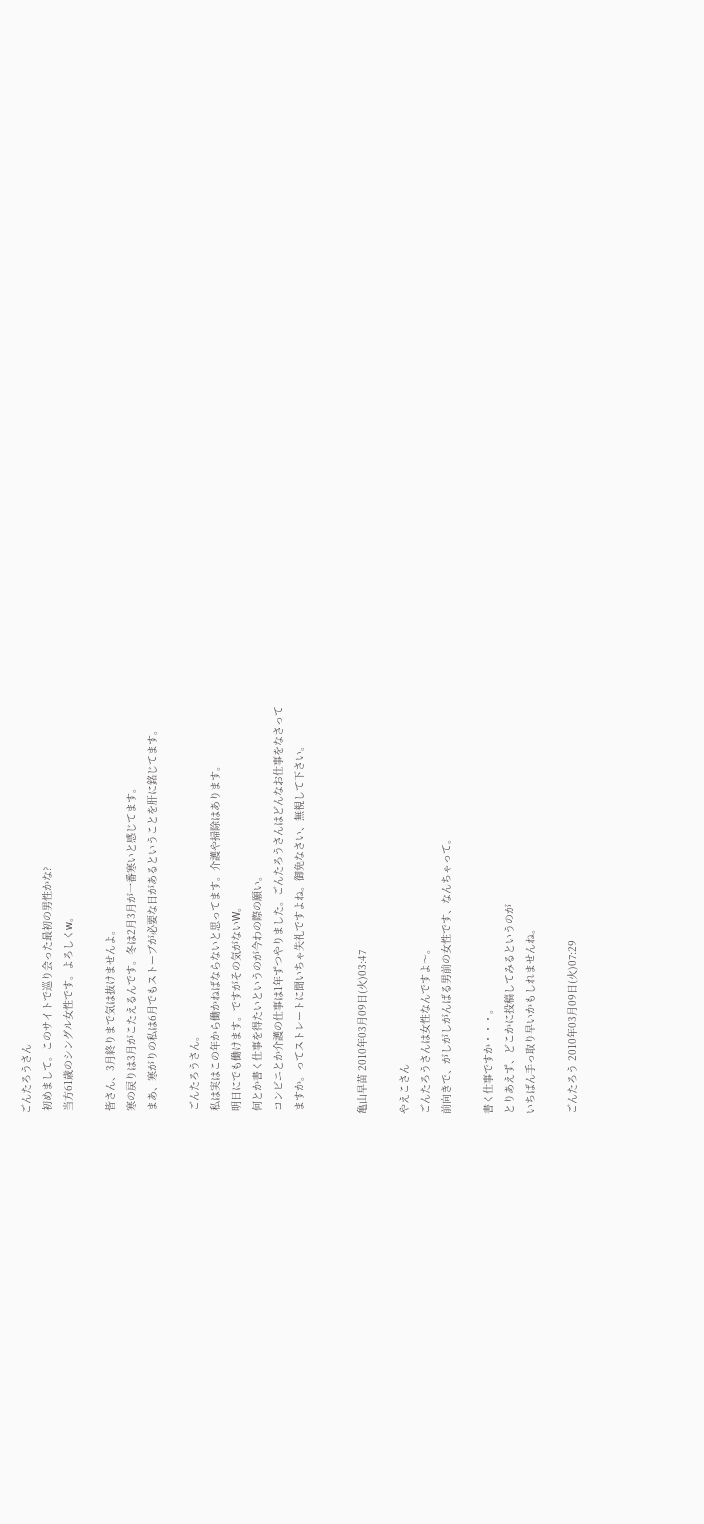ごんたろうさん
 初めまして。このサイトで巡り会った最初の男性かな?
 当方61歳のシングル女性です。よろしくw。

 皆さん、3月終りまで気は抜けませんよ。
 寒の戻りは3月がこたえるんです。冬は2月3月が一番寒いと感じてます。
 まあ、寒がりの私は6月でもストーブが必要な日があるということを肝に銘じてます。

 ごんたろうさん。
 私は実はこの年から働かねばならないと思ってます。介護や掃除はあります。
 明日にでも働けます。ですがその気がないW。
 何とか書く仕事を得たいというのが今わの際の願い。
 コンビニとか介護の仕事は1年ずつやりました。ごんたろうさんはどんなお仕事をなさって
 ますか。ってストレートに聞いちゃ失礼ですよね。御免なさい、無視して下さい。


亀山早苗 2010年03月09日(火)03:47

やえこさん
ごんたろうさんは女性なんですよ〜。
前向きで、がしがしがんばる男前の女性です、なんちゃって。

書く仕事ですか・・・。
とりあえず、どこかに投稿してみるというのが
いちばん手っ取り早いかもしれませんね。

ごんたろう 2010年03月09日(火)07:29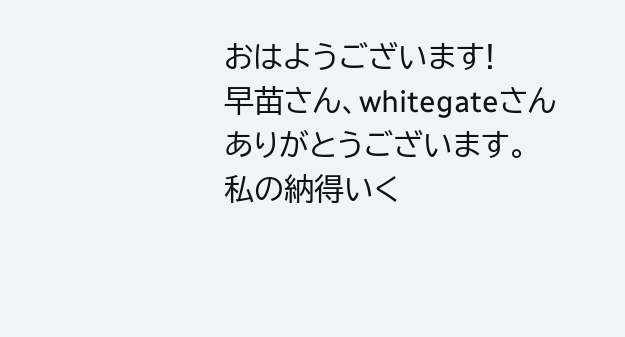おはようございます!
早苗さん、whitegateさん
ありがとうございます。
私の納得いく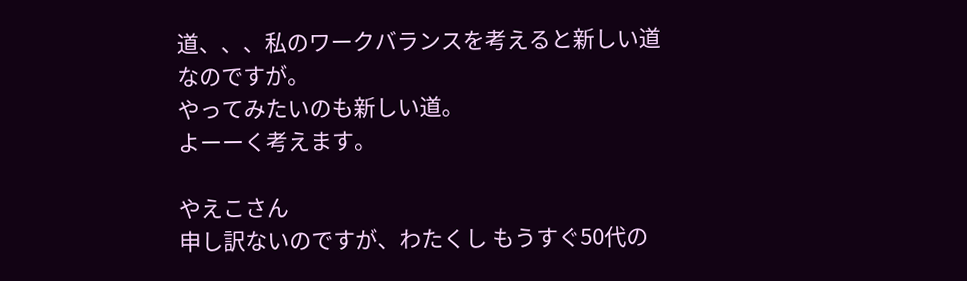道、、、私のワークバランスを考えると新しい道なのですが。
やってみたいのも新しい道。
よーーく考えます。

やえこさん
申し訳ないのですが、わたくし もうすぐ50代の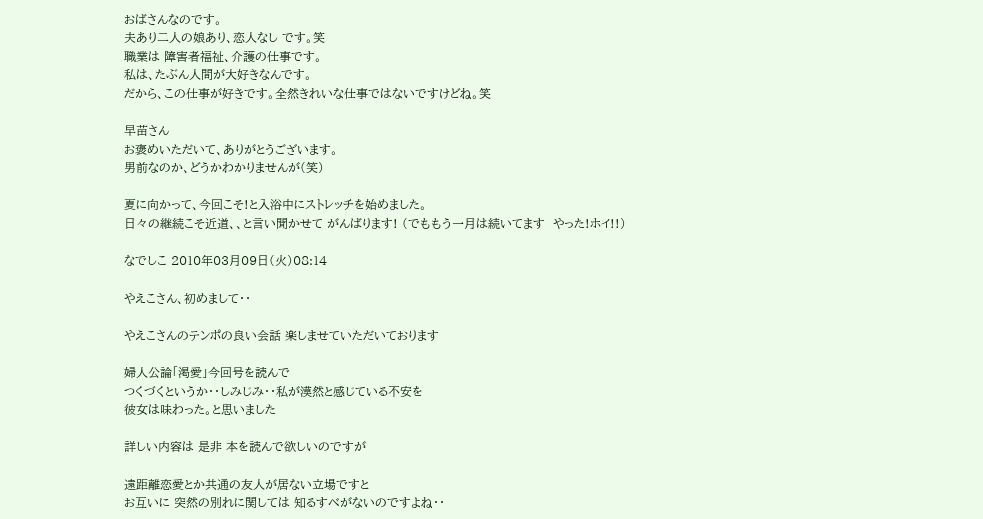おばさんなのです。
夫あり二人の娘あり、恋人なし です。笑
職業は 障害者福祉、介護の仕事です。
私は、たぶん人間が大好きなんです。
だから、この仕事が好きです。全然きれいな仕事ではないですけどね。笑

早苗さん
お褒めいただいて、ありがとうございます。
男前なのか、どうかわかりませんが(笑)

夏に向かって、今回こそ!と入浴中にストレッチを始めました。
日々の継続こそ近道、、と言い聞かせて がんばります! (でももう一月は続いてます  やった!ホイ!!)

なでしこ 2010年03月09日(火)08:14

やえこさん、初めまして・・

やえこさんのテンポの良い会話 楽しませていただいております

婦人公論「渇愛」今回号を読んで
つくづくというか・・しみじみ・・私が漠然と感じている不安を
彼女は味わった。と思いました

詳しい内容は 是非 本を読んで欲しいのですが

遠距離恋愛とか共通の友人が居ない立場ですと
お互いに 突然の別れに関しては 知るすべがないのですよね・・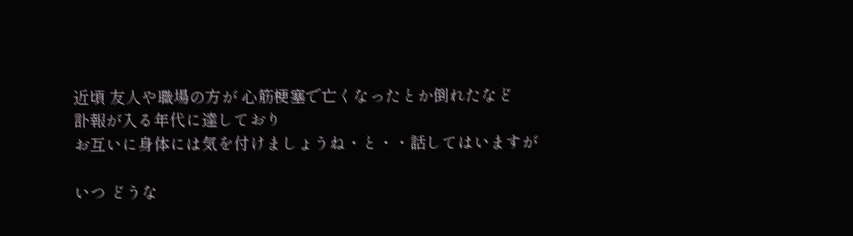近頃 友人や職場の方が 心筋梗塞で亡くなったとか倒れたなど
訃報が入る年代に達しており
お互いに身体には気を付けましょうね・と・・話してはいますが

いつ どうな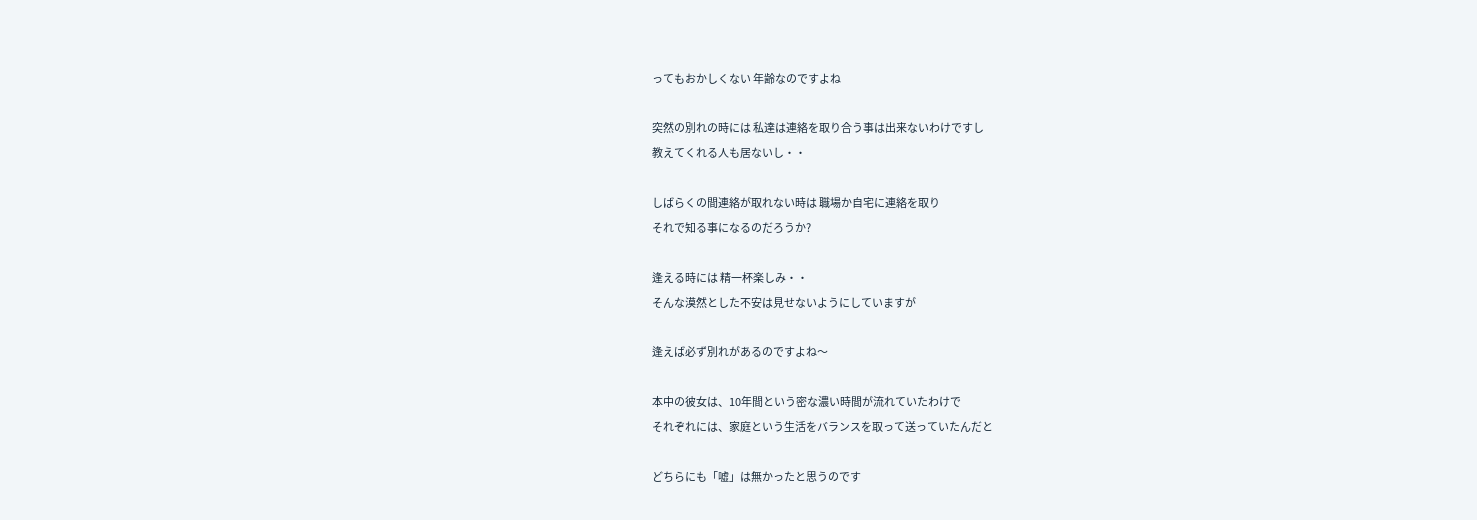ってもおかしくない 年齢なのですよね

突然の別れの時には 私達は連絡を取り合う事は出来ないわけですし
教えてくれる人も居ないし・・

しばらくの間連絡が取れない時は 職場か自宅に連絡を取り
それで知る事になるのだろうか?

逢える時には 精一杯楽しみ・・
そんな漠然とした不安は見せないようにしていますが

逢えば必ず別れがあるのですよね〜

本中の彼女は、10年間という密な濃い時間が流れていたわけで
それぞれには、家庭という生活をバランスを取って送っていたんだと

どちらにも「嘘」は無かったと思うのです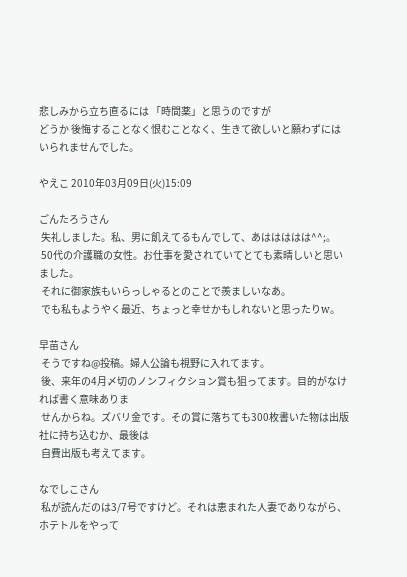悲しみから立ち直るには 「時間薬」と思うのですが
どうか 後悔することなく恨むことなく、生きて欲しいと願わずには
いられませんでした。

やえこ 2010年03月09日(火)15:09

ごんたろうさん
 失礼しました。私、男に飢えてるもんでして、あははははは^^;。
 50代の介護職の女性。お仕事を愛されていてとても素晴しいと思いました。
 それに御家族もいらっしゃるとのことで羨ましいなあ。
 でも私もようやく最近、ちょっと幸せかもしれないと思ったりw。

早苗さん
 そうですね@投稿。婦人公論も視野に入れてます。
 後、来年の4月〆切のノンフィクション賞も狙ってます。目的がなければ書く意味ありま
 せんからね。ズバリ金です。その賞に落ちても300枚書いた物は出版社に持ち込むか、最後は
 自費出版も考えてます。

なでしこさん
 私が読んだのは3/7号ですけど。それは恵まれた人妻でありながら、ホテトルをやって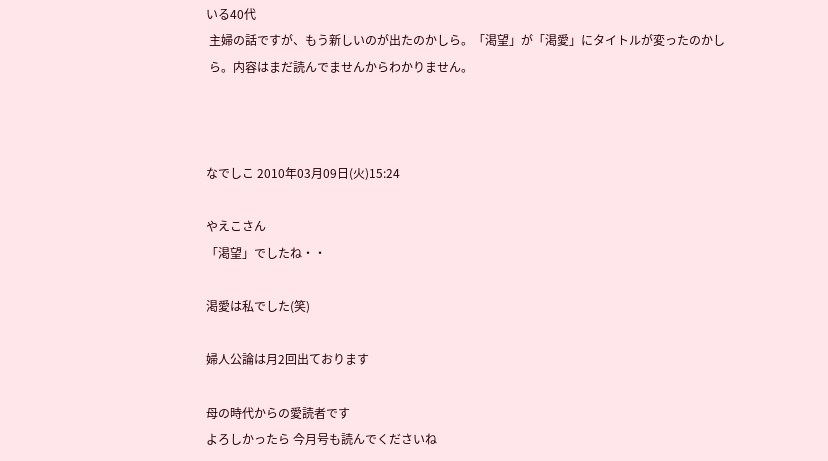いる40代
 主婦の話ですが、もう新しいのが出たのかしら。「渇望」が「渇愛」にタイトルが変ったのかし
 ら。内容はまだ読んでませんからわかりません。



なでしこ 2010年03月09日(火)15:24

やえこさん
「渇望」でしたね・・

渇愛は私でした(笑)

婦人公論は月2回出ております

母の時代からの愛読者です
よろしかったら 今月号も読んでくださいね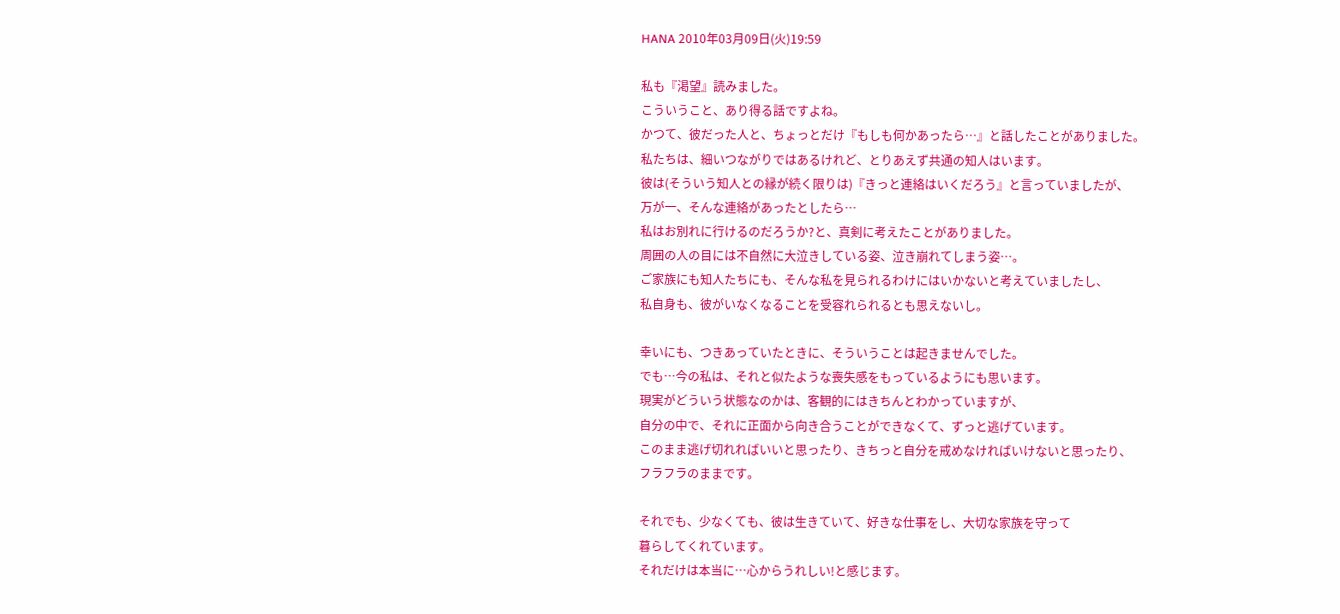HANA 2010年03月09日(火)19:59

私も『渇望』読みました。
こういうこと、あり得る話ですよね。
かつて、彼だった人と、ちょっとだけ『もしも何かあったら…』と話したことがありました。
私たちは、細いつながりではあるけれど、とりあえず共通の知人はいます。
彼は(そういう知人との縁が続く限りは)『きっと連絡はいくだろう』と言っていましたが、
万が一、そんな連絡があったとしたら…
私はお別れに行けるのだろうか?と、真剣に考えたことがありました。
周囲の人の目には不自然に大泣きしている姿、泣き崩れてしまう姿…。
ご家族にも知人たちにも、そんな私を見られるわけにはいかないと考えていましたし、
私自身も、彼がいなくなることを受容れられるとも思えないし。

幸いにも、つきあっていたときに、そういうことは起きませんでした。
でも…今の私は、それと似たような喪失感をもっているようにも思います。
現実がどういう状態なのかは、客観的にはきちんとわかっていますが、
自分の中で、それに正面から向き合うことができなくて、ずっと逃げています。
このまま逃げ切れればいいと思ったり、きちっと自分を戒めなければいけないと思ったり、
フラフラのままです。

それでも、少なくても、彼は生きていて、好きな仕事をし、大切な家族を守って
暮らしてくれています。
それだけは本当に…心からうれしい!と感じます。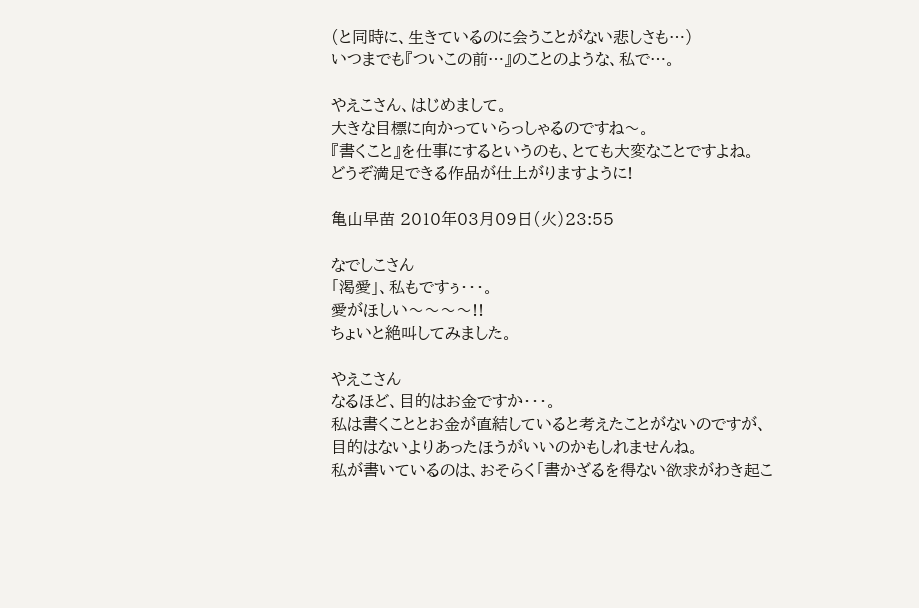(と同時に、生きているのに会うことがない悲しさも…)
いつまでも『ついこの前…』のことのような、私で…。

やえこさん、はじめまして。
大きな目標に向かっていらっしゃるのですね〜。
『書くこと』を仕事にするというのも、とても大変なことですよね。
どうぞ満足できる作品が仕上がりますように!

亀山早苗 2010年03月09日(火)23:55

なでしこさん
「渇愛」、私もですぅ・・・。
愛がほしい〜〜〜〜!!
ちょいと絶叫してみました。

やえこさん
なるほど、目的はお金ですか・・・。
私は書くこととお金が直結していると考えたことがないのですが、
目的はないよりあったほうがいいのかもしれませんね。
私が書いているのは、おそらく「書かざるを得ない欲求がわき起こ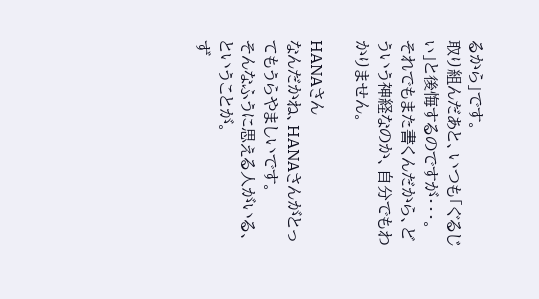るから」です。
取り組んだあと、いつも「ぐるじぃ」と後悔するのですが・・・。
それでもまた書くんだから、どういう神経なのか、自分でもわかりません。

HANAさん
なんだかね、HANAさんがとってもうらやましいです。
そんなふうに思える人がいる、ということが。
ず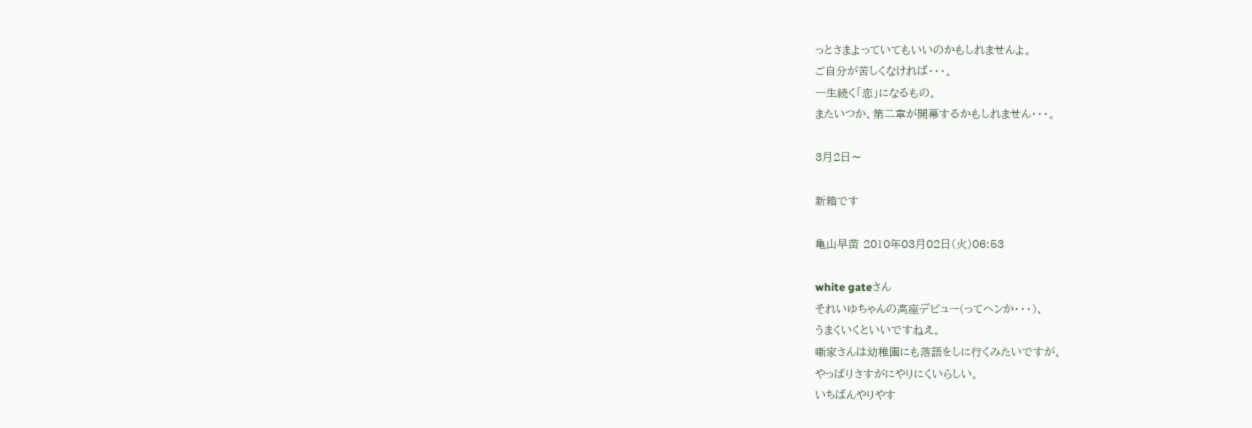っとさまよっていてもいいのかもしれませんよ。
ご自分が苦しくなければ・・・。
一生続く「恋」になるもの。
またいつか、第二章が開幕するかもしれません・・・。

3月2日〜

新箱です

亀山早苗 2010年03月02日(火)06:53

white gateさん
それいゆちゃんの高座デビュー(ってヘンか・・・)、
うまくいくといいですねえ。
噺家さんは幼稚園にも落語をしに行くみたいですが、
やっぱりさすがにやりにくいらしい。
いちばんやりやす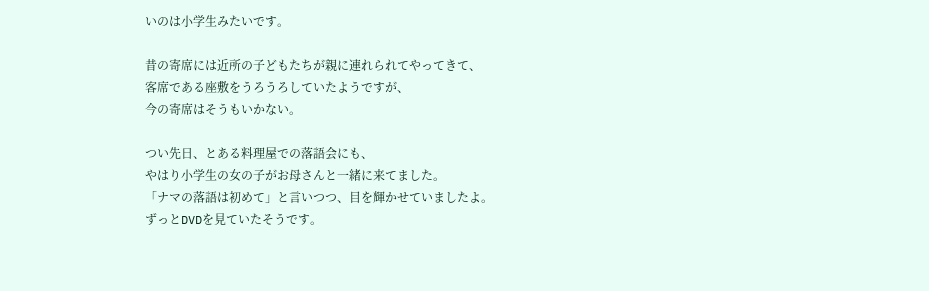いのは小学生みたいです。

昔の寄席には近所の子どもたちが親に連れられてやってきて、
客席である座敷をうろうろしていたようですが、
今の寄席はそうもいかない。

つい先日、とある料理屋での落語会にも、
やはり小学生の女の子がお母さんと一緒に来てました。
「ナマの落語は初めて」と言いつつ、目を輝かせていましたよ。
ずっとDVDを見ていたそうです。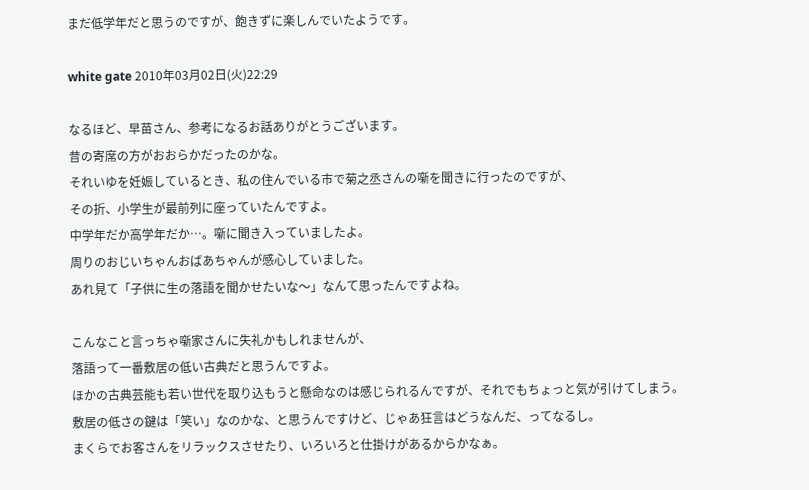まだ低学年だと思うのですが、飽きずに楽しんでいたようです。

white gate 2010年03月02日(火)22:29

なるほど、早苗さん、参考になるお話ありがとうございます。
昔の寄席の方がおおらかだったのかな。
それいゆを妊娠しているとき、私の住んでいる市で菊之丞さんの噺を聞きに行ったのですが、
その折、小学生が最前列に座っていたんですよ。
中学年だか高学年だか…。噺に聞き入っていましたよ。
周りのおじいちゃんおばあちゃんが感心していました。
あれ見て「子供に生の落語を聞かせたいな〜」なんて思ったんですよね。

こんなこと言っちゃ噺家さんに失礼かもしれませんが、
落語って一番敷居の低い古典だと思うんですよ。
ほかの古典芸能も若い世代を取り込もうと懸命なのは感じられるんですが、それでもちょっと気が引けてしまう。
敷居の低さの鍵は「笑い」なのかな、と思うんですけど、じゃあ狂言はどうなんだ、ってなるし。
まくらでお客さんをリラックスさせたり、いろいろと仕掛けがあるからかなぁ。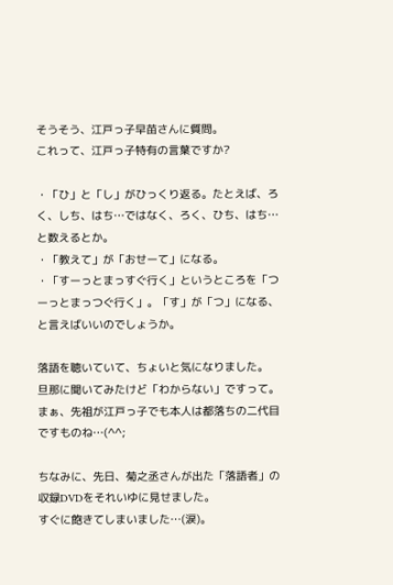そうそう、江戸っ子早苗さんに質問。
これって、江戸っ子特有の言葉ですか?

・「ひ」と「し」がひっくり返る。たとえば、ろく、しち、はち…ではなく、ろく、ひち、はち…と数えるとか。
・「教えて」が「おせーて」になる。
・「すーっとまっすぐ行く」というところを「つーっとまっつぐ行く」。「す」が「つ」になる、と言えばいいのでしょうか。

落語を聴いていて、ちょいと気になりました。
旦那に聞いてみたけど「わからない」ですって。
まぁ、先祖が江戸っ子でも本人は都落ちの二代目ですものね…(^^;

ちなみに、先日、菊之丞さんが出た「落語者」の収録DVDをそれいゆに見せました。
すぐに飽きてしまいました…(涙)。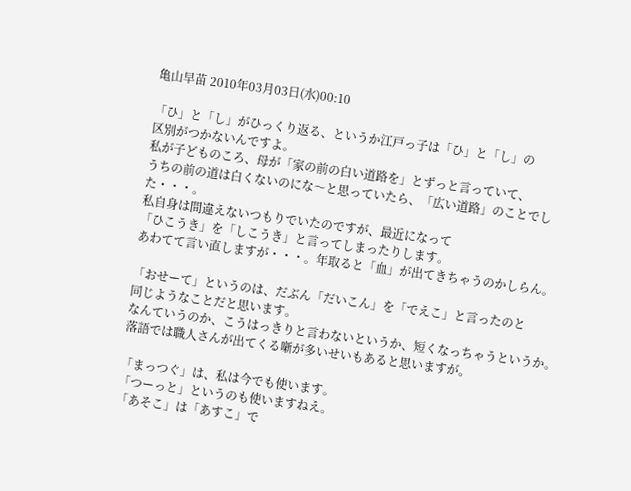亀山早苗 2010年03月03日(水)00:10

「ひ」と「し」がひっくり返る、というか江戸っ子は「ひ」と「し」の
区別がつかないんですよ。
私が子どものころ、母が「家の前の白い道路を」とずっと言っていて、
うちの前の道は白くないのにな〜と思っていたら、「広い道路」のことでした・・・。
私自身は間違えないつもりでいたのですが、最近になって
「ひこうき」を「しこうき」と言ってしまったりします。
あわてて言い直しますが・・・。年取ると「血」が出てきちゃうのかしらん。

「おせーて」というのは、だぶん「だいこん」を「でえこ」と言ったのと
同じようなことだと思います。
なんていうのか、こうはっきりと言わないというか、短くなっちゃうというか。
落語では職人さんが出てくる噺が多いせいもあると思いますが。

「まっつぐ」は、私は今でも使います。
「つーっと」というのも使いますねえ。
「あそこ」は「あすこ」で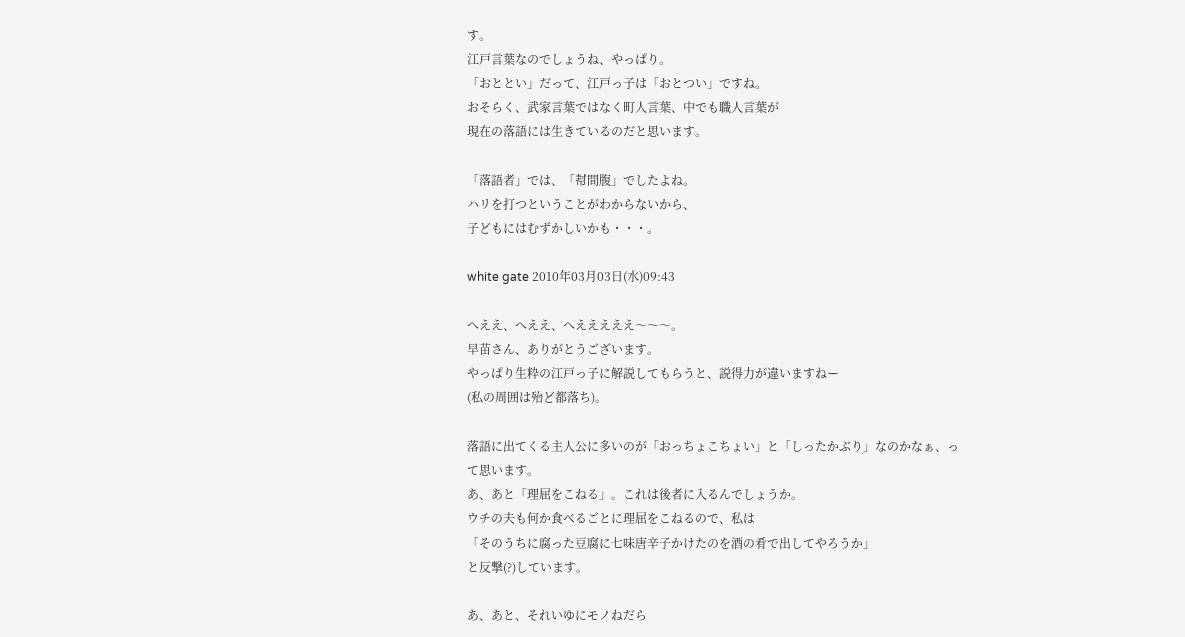す。
江戸言葉なのでしょうね、やっぱり。
「おととい」だって、江戸っ子は「おとつい」ですね。
おそらく、武家言葉ではなく町人言葉、中でも職人言葉が
現在の落語には生きているのだと思います。

「落語者」では、「幇間腹」でしたよね。
ハリを打つということがわからないから、
子どもにはむずかしいかも・・・。

white gate 2010年03月03日(水)09:43

へええ、へええ、へえええええ〜〜〜。
早苗さん、ありがとうございます。
やっぱり生粋の江戸っ子に解説してもらうと、説得力が違いますねー
(私の周囲は殆ど都落ち)。

落語に出てくる主人公に多いのが「おっちょこちょい」と「しったかぶり」なのかなぁ、って思います。
あ、あと「理屈をこねる」。これは後者に入るんでしょうか。
ウチの夫も何か食べるごとに理屈をこねるので、私は
「そのうちに腐った豆腐に七味唐辛子かけたのを酒の肴で出してやろうか」
と反撃(?)しています。

あ、あと、それいゆにモノねだら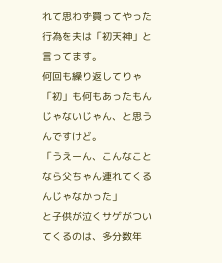れて思わず買ってやった行為を夫は「初天神」と言ってます。
何回も繰り返してりゃ「初」も何もあったもんじゃないじゃん、と思うんですけど。
「うえーん、こんなことなら父ちゃん連れてくるんじゃなかった」
と子供が泣くサゲがついてくるのは、多分数年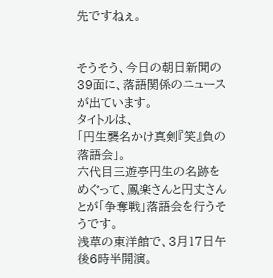先ですねぇ。


そうそう、今日の朝日新聞の39面に、落語関係のニュースが出ています。
タイトルは、
「円生襲名かけ真剣『笑』負の落語会」。
六代目三遊亭円生の名跡をめぐって、鳳楽さんと円丈さんとが「争奪戦」落語会を行うそうです。
浅草の東洋館で、3月17日午後6時半開演。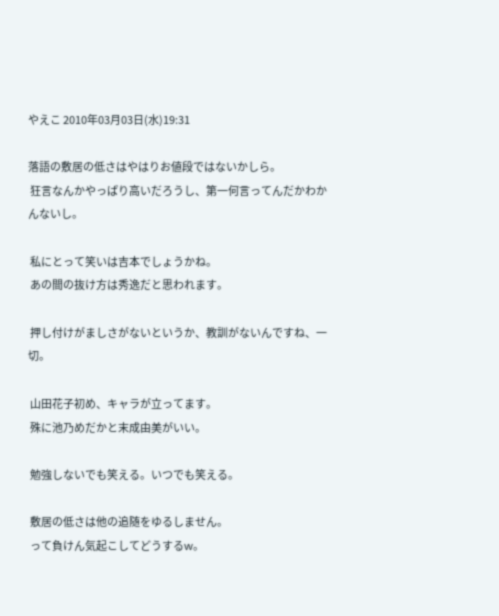やえこ 2010年03月03日(水)19:31

落語の敷居の低さはやはりお値段ではないかしら。
 狂言なんかやっぱり高いだろうし、第一何言ってんだかわかんないし。

 私にとって笑いは吉本でしょうかね。
 あの間の抜け方は秀逸だと思われます。

 押し付けがましさがないというか、教訓がないんですね、一切。

 山田花子初め、キャラが立ってます。
 殊に池乃めだかと末成由美がいい。

 勉強しないでも笑える。いつでも笑える。

 敷居の低さは他の追随をゆるしません。
 って負けん気起こしてどうするw。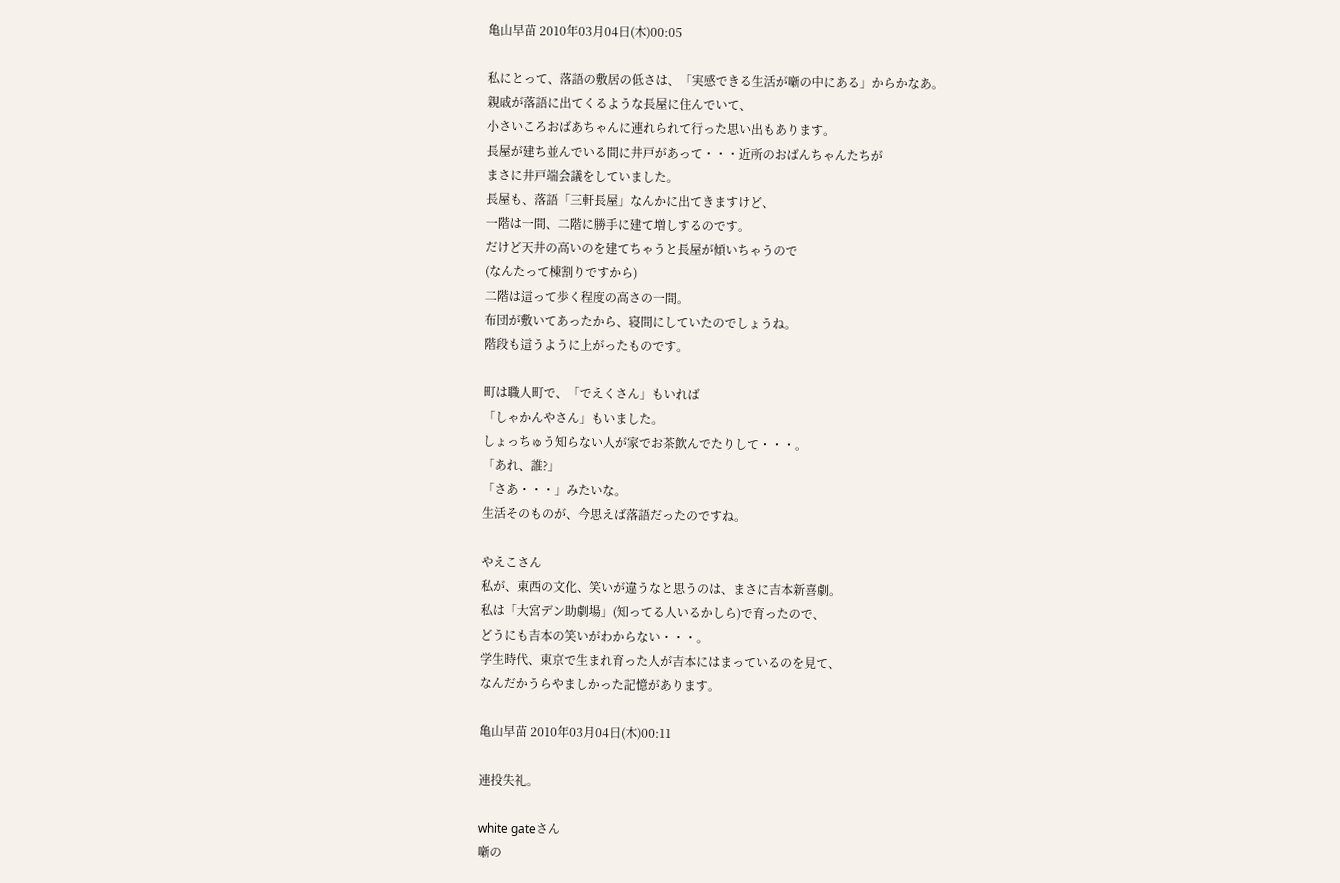亀山早苗 2010年03月04日(木)00:05

私にとって、落語の敷居の低さは、「実感できる生活が噺の中にある」からかなあ。
親戚が落語に出てくるような長屋に住んでいて、
小さいころおばあちゃんに連れられて行った思い出もあります。
長屋が建ち並んでいる間に井戸があって・・・近所のおばんちゃんたちが
まさに井戸端会議をしていました。
長屋も、落語「三軒長屋」なんかに出てきますけど、
一階は一間、二階に勝手に建て増しするのです。
だけど天井の高いのを建てちゃうと長屋が傾いちゃうので
(なんたって棟割りですから)
二階は這って歩く程度の高さの一間。
布団が敷いてあったから、寝間にしていたのでしょうね。
階段も這うように上がったものです。

町は職人町で、「でえくさん」もいれば
「しゃかんやさん」もいました。
しょっちゅう知らない人が家でお茶飲んでたりして・・・。
「あれ、誰?」
「さあ・・・」みたいな。
生活そのものが、今思えば落語だったのですね。

やえこさん
私が、東西の文化、笑いが違うなと思うのは、まさに吉本新喜劇。
私は「大宮デン助劇場」(知ってる人いるかしら)で育ったので、
どうにも吉本の笑いがわからない・・・。
学生時代、東京で生まれ育った人が吉本にはまっているのを見て、
なんだかうらやましかった記憶があります。

亀山早苗 2010年03月04日(木)00:11

連投失礼。

white gateさん
噺の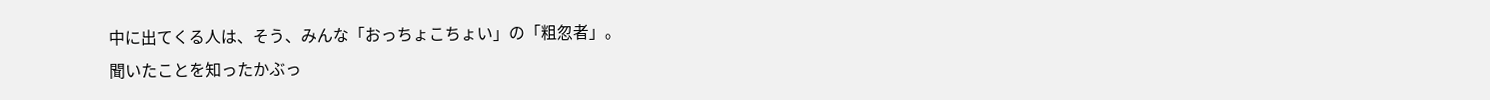中に出てくる人は、そう、みんな「おっちょこちょい」の「粗忽者」。
聞いたことを知ったかぶっ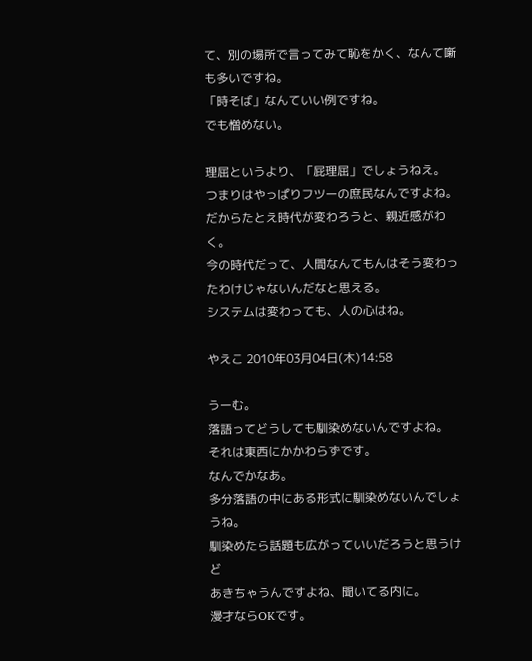て、別の場所で言ってみて恥をかく、なんて噺も多いですね。
「時そば」なんていい例ですね。
でも憎めない。

理屈というより、「屁理屈」でしょうねえ。
つまりはやっぱりフツーの庶民なんですよね。
だからたとえ時代が変わろうと、親近感がわく。
今の時代だって、人間なんてもんはそう変わったわけじゃないんだなと思える。
システムは変わっても、人の心はね。

やえこ 2010年03月04日(木)14:58

うーむ。
落語ってどうしても馴染めないんですよね。
それは東西にかかわらずです。
なんでかなあ。
多分落語の中にある形式に馴染めないんでしょうね。
馴染めたら話題も広がっていいだろうと思うけど
あきちゃうんですよね、聞いてる内に。
漫才ならOKです。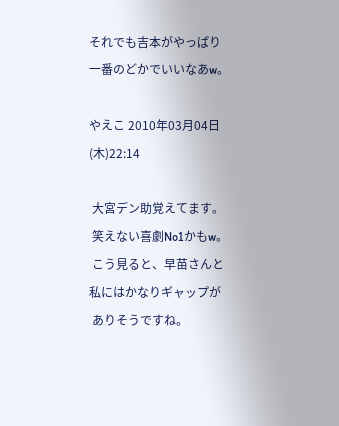それでも吉本がやっぱり一番のどかでいいなあw。

やえこ 2010年03月04日(木)22:14

 大宮デン助覚えてます。
 笑えない喜劇No1かもw。
 こう見ると、早苗さんと私にはかなりギャップが
 ありそうですね。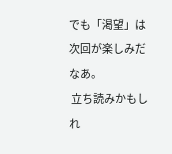でも「渇望」は次回が楽しみだなあ。
 立ち読みかもしれ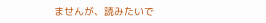ませんが、読みたいで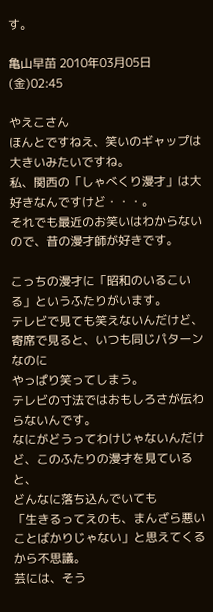す。

亀山早苗 2010年03月05日(金)02:45

やえこさん
ほんとですねえ、笑いのギャップは大きいみたいですね。
私、関西の「しゃべくり漫才」は大好きなんですけど・・・。
それでも最近のお笑いはわからないので、昔の漫才師が好きです。

こっちの漫才に「昭和のいるこいる」というふたりがいます。
テレビで見ても笑えないんだけど、寄席で見ると、いつも同じパターンなのに
やっぱり笑ってしまう。
テレビの寸法ではおもしろさが伝わらないんです。
なにがどうってわけじゃないんだけど、このふたりの漫才を見ていると、
どんなに落ち込んでいても
「生きるってえのも、まんざら悪いことばかりじゃない」と思えてくるから不思議。
芸には、そう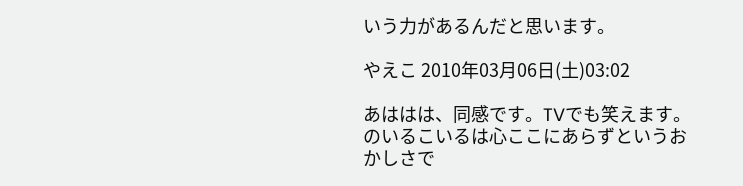いう力があるんだと思います。

やえこ 2010年03月06日(土)03:02

あははは、同感です。TVでも笑えます。
のいるこいるは心ここにあらずというおかしさで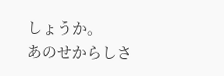しょうか。
あのせからしさ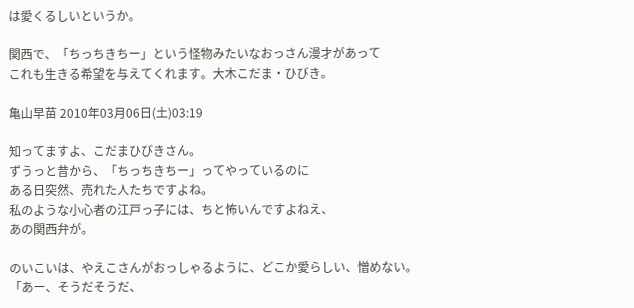は愛くるしいというか。

関西で、「ちっちきちー」という怪物みたいなおっさん漫才があって
これも生きる希望を与えてくれます。大木こだま・ひびき。

亀山早苗 2010年03月06日(土)03:19

知ってますよ、こだまひびきさん。
ずうっと昔から、「ちっちきちー」ってやっているのに
ある日突然、売れた人たちですよね。
私のような小心者の江戸っ子には、ちと怖いんですよねえ、
あの関西弁が。

のいこいは、やえこさんがおっしゃるように、どこか愛らしい、憎めない。
「あー、そうだそうだ、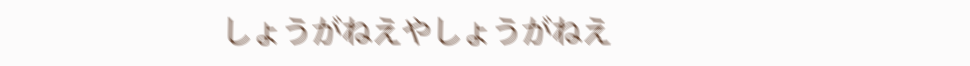しょうがねえやしょうがねえ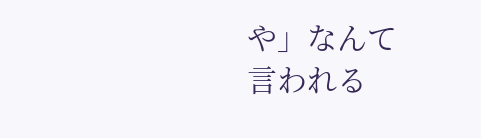や」なんて
言われる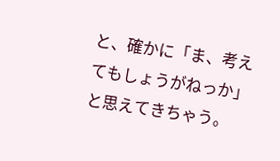と、確かに「ま、考えてもしょうがねっか」と思えてきちゃう。